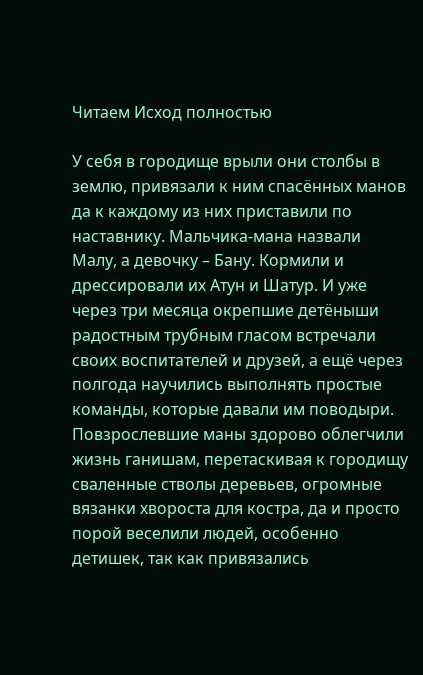Читаем Исход полностью

У себя в городище врыли они столбы в землю, привязали к ним спасённых манов да к каждому из них приставили по наставнику. Мальчика-мана назвали Малу, а девочку – Бану. Кормили и дрессировали их Атун и Шатур. И уже через три месяца окрепшие детёныши радостным трубным гласом встречали своих воспитателей и друзей, а ещё через полгода научились выполнять простые команды, которые давали им поводыри. Повзрослевшие маны здорово облегчили жизнь ганишам, перетаскивая к городищу сваленные стволы деревьев, огромные вязанки хвороста для костра, да и просто порой веселили людей, особенно детишек, так как привязались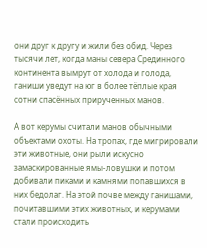они друг к другу и жили без обид. Через тысячи лет, когда маны севера Срединного континента вымрут от холода и голода, ганиши уведут на юг в более тёплые края сотни спасённых прирученных манов.

А вот керумы считали манов обычными объектами охоты. На тропах, где мигрировали эти животные, они рыли искусно замаскированные ямы-ловушки и потом добивали пиками и камнями попавшихся в них бедолаг. На этой почве между ганишами, почитавшими этих животных, и керумами стали происходить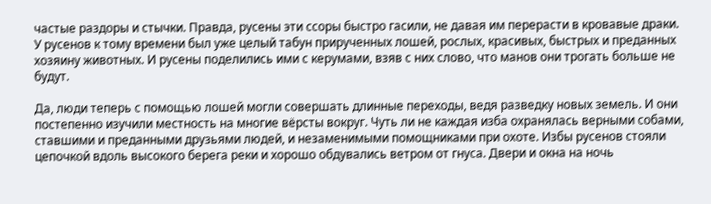частые раздоры и стычки. Правда, русены эти ссоры быстро гасили, не давая им перерасти в кровавые драки. У русенов к тому времени был уже целый табун прирученных лошей, рослых, красивых, быстрых и преданных хозяину животных. И русены поделились ими с керумами, взяв с них слово, что манов они трогать больше не будут.

Да, люди теперь с помощью лошей могли совершать длинные переходы, ведя разведку новых земель. И они постепенно изучили местность на многие вёрсты вокруг. Чуть ли не каждая изба охранялась верными собами, ставшими и преданными друзьями людей, и незаменимыми помощниками при охоте. Избы русенов стояли цепочкой вдоль высокого берега реки и хорошо обдувались ветром от гнуса. Двери и окна на ночь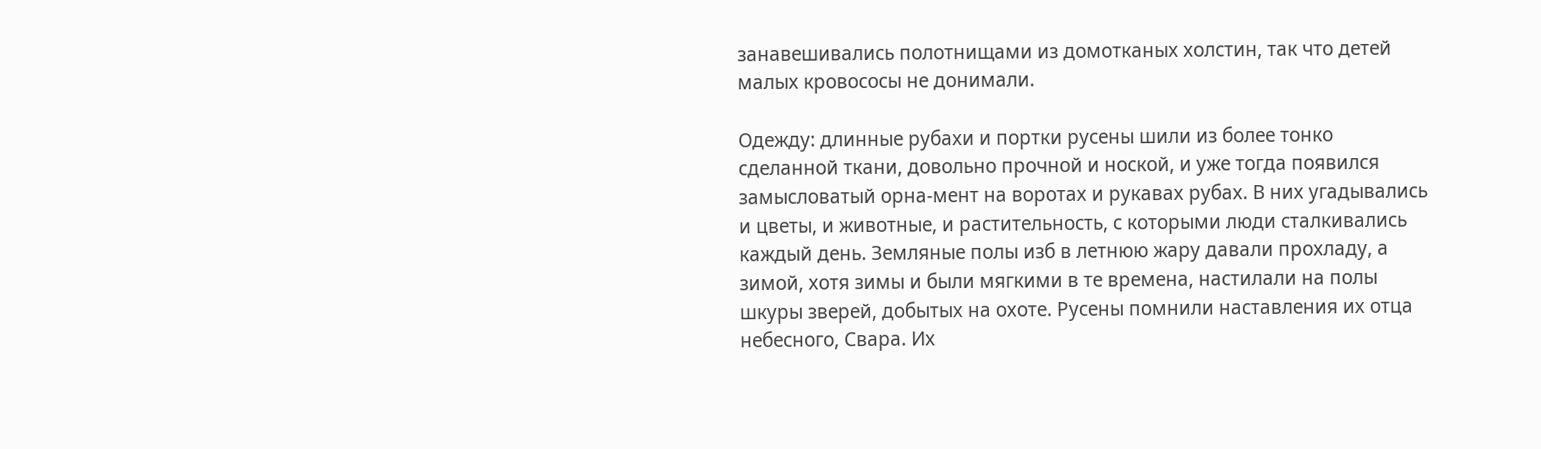занавешивались полотнищами из домотканых холстин, так что детей малых кровососы не донимали.

Одежду: длинные рубахи и портки русены шили из более тонко сделанной ткани, довольно прочной и ноской, и уже тогда появился замысловатый орна-мент на воротах и рукавах рубах. В них угадывались и цветы, и животные, и растительность, с которыми люди сталкивались каждый день. Земляные полы изб в летнюю жару давали прохладу, а зимой, хотя зимы и были мягкими в те времена, настилали на полы шкуры зверей, добытых на охоте. Русены помнили наставления их отца небесного, Свара. Их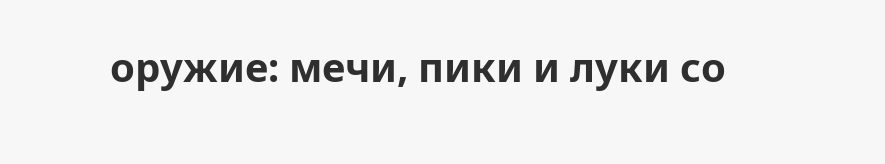оружие: мечи, пики и луки со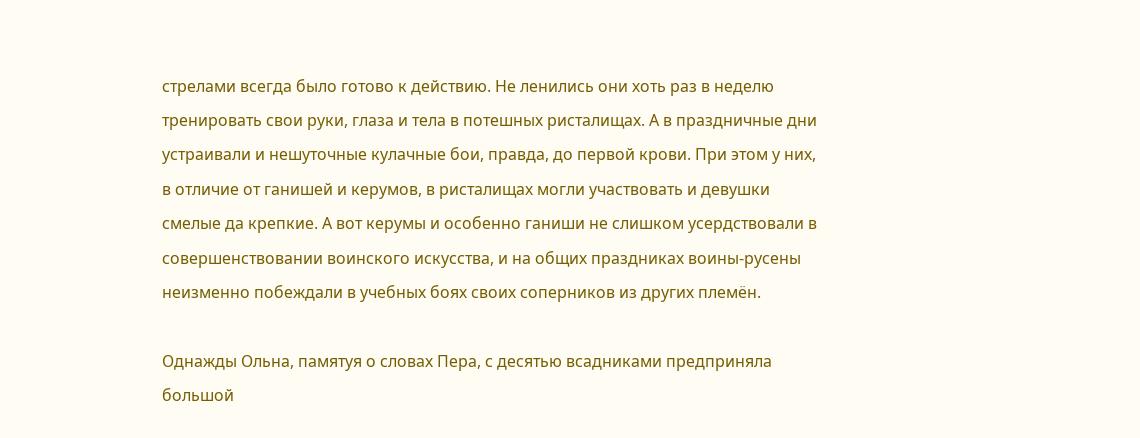стрелами всегда было готово к действию. Не ленились они хоть раз в неделю тренировать свои руки, глаза и тела в потешных ристалищах. А в праздничные дни устраивали и нешуточные кулачные бои, правда, до первой крови. При этом у них, в отличие от ганишей и керумов, в ристалищах могли участвовать и девушки смелые да крепкие. А вот керумы и особенно ганиши не слишком усердствовали в совершенствовании воинского искусства, и на общих праздниках воины-русены неизменно побеждали в учебных боях своих соперников из других племён.

Однажды Ольна, памятуя о словах Пера, с десятью всадниками предприняла большой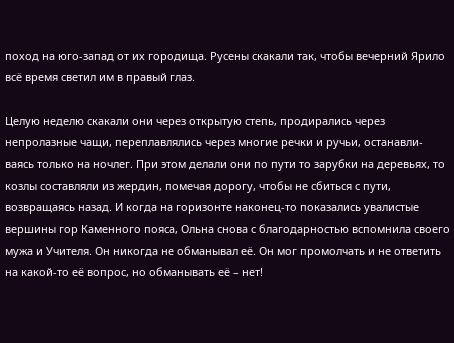поход на юго-запад от их городища. Русены скакали так, чтобы вечерний Ярило всё время светил им в правый глаз.

Целую неделю скакали они через открытую степь, продирались через непролазные чащи, переплавлялись через многие речки и ручьи, останавли-ваясь только на ночлег. При этом делали они по пути то зарубки на деревьях, то козлы составляли из жердин, помечая дорогу, чтобы не сбиться с пути, возвращаясь назад. И когда на горизонте наконец-то показались увалистые вершины гор Каменного пояса, Ольна снова с благодарностью вспомнила своего мужа и Учителя. Он никогда не обманывал её. Он мог промолчать и не ответить на какой-то её вопрос, но обманывать её – нет!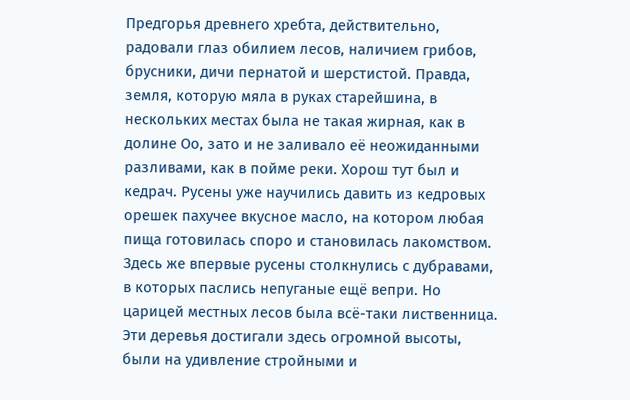Предгорья древнего хребта, действительно, радовали глаз обилием лесов, наличием грибов, брусники, дичи пернатой и шерстистой. Правда, земля, которую мяла в руках старейшина, в нескольких местах была не такая жирная, как в долине Оо, зато и не заливало её неожиданными разливами, как в пойме реки. Хорош тут был и кедрач. Русены уже научились давить из кедровых орешек пахучее вкусное масло, на котором любая пища готовилась споро и становилась лакомством. Здесь же впервые русены столкнулись с дубравами, в которых паслись непуганые ещё вепри. Но царицей местных лесов была всё-таки лиственница. Эти деревья достигали здесь огромной высоты, были на удивление стройными и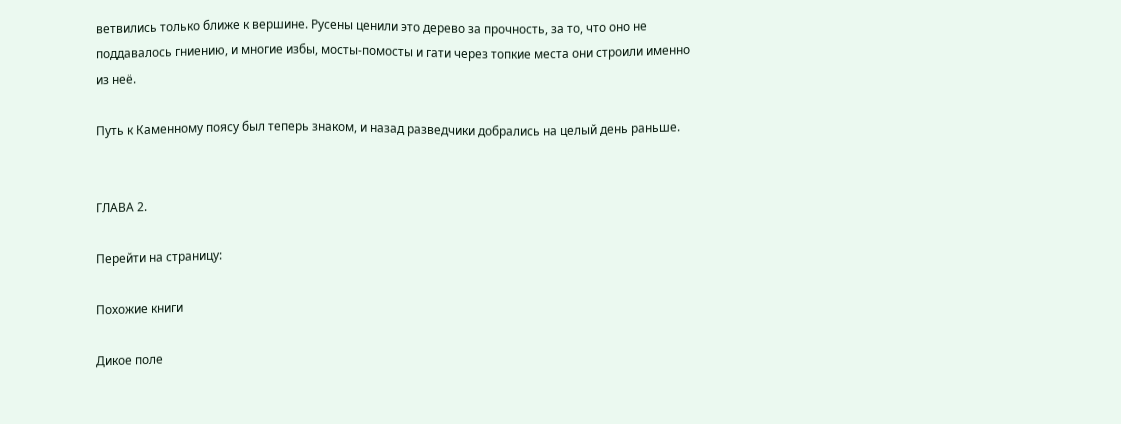ветвились только ближе к вершине. Русены ценили это дерево за прочность, за то, что оно не поддавалось гниению, и многие избы, мосты-помосты и гати через топкие места они строили именно из неё.

Путь к Каменному поясу был теперь знаком, и назад разведчики добрались на целый день раньше.


ГЛАВА 2.

Перейти на страницу:

Похожие книги

Дикое поле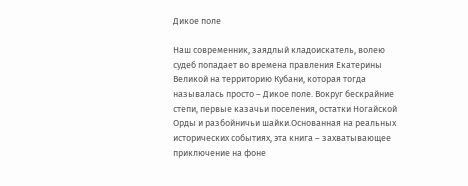Дикое поле

Наш современник, заядлый кладоискатель, волею судеб попадает во времена правления Екатерины Великой на территорию Кубани, которая тогда называлась просто – Дикое поле. Вокруг бескрайние степи, первые казачьи поселения, остатки Ногайской Орды и разбойничьи шайки.Основанная на реальных исторических событиях, эта книга – захватывающее приключение на фоне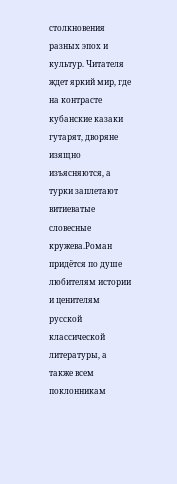столкновения разных эпох и культур. Читателя ждет яркий мир, где на контрасте кубанские казаки гутарят, дворяне изящно изъясняются, а турки заплетают витиеватые словесные кружева.Роман придётся по душе любителям истории и ценителям русской классической литературы, а также всем поклонникам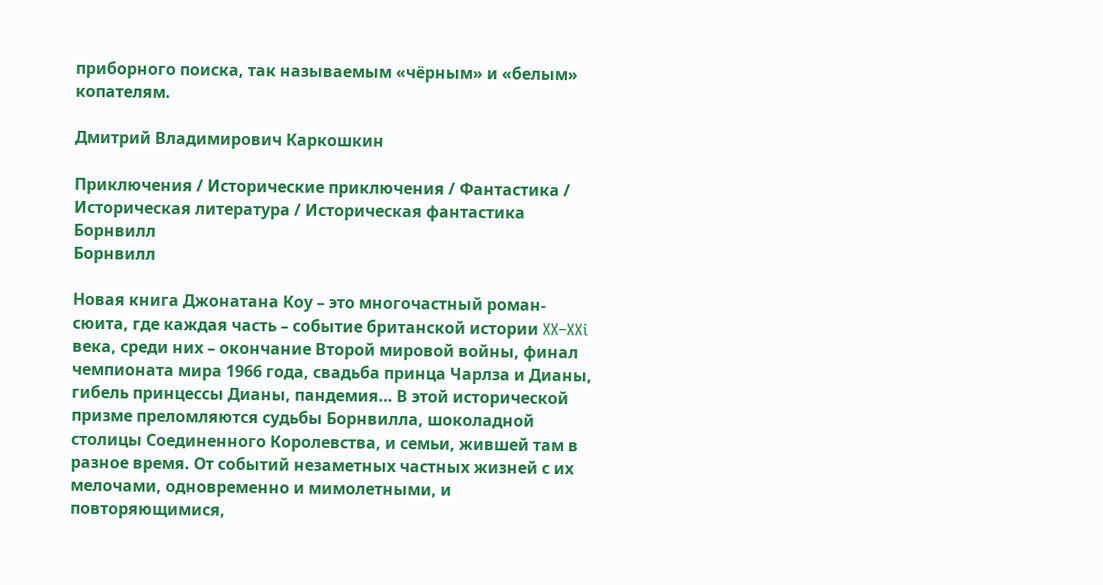приборного поиска, так называемым «чёрным» и «белым» копателям.

Дмитрий Владимирович Каркошкин

Приключения / Исторические приключения / Фантастика / Историческая литература / Историческая фантастика
Борнвилл
Борнвилл

Новая книга Джонатана Коу – это многочастный роман-сюита, где каждая часть – событие британской истории XX–XXi века, среди них – окончание Второй мировой войны, финал чемпионата мира 1966 года, свадьба принца Чарлза и Дианы, гибель принцессы Дианы, пандемия… В этой исторической призме преломляются судьбы Борнвилла, шоколадной столицы Соединенного Королевства, и семьи, жившей там в разное время. От событий незаметных частных жизней с их мелочами, одновременно и мимолетными, и повторяющимися,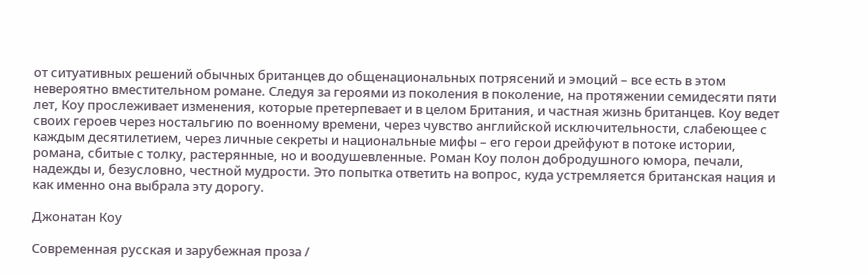от ситуативных решений обычных британцев до общенациональных потрясений и эмоций – все есть в этом невероятно вместительном романе. Следуя за героями из поколения в поколение, на протяжении семидесяти пяти лет, Коу прослеживает изменения, которые претерпевает и в целом Британия, и частная жизнь британцев. Коу ведет своих героев через ностальгию по военному времени, через чувство английской исключительности, слабеющее с каждым десятилетием, через личные секреты и национальные мифы – его герои дрейфуют в потоке истории, романа, сбитые с толку, растерянные, но и воодушевленные. Роман Коу полон добродушного юмора, печали, надежды и, безусловно, честной мудрости. Это попытка ответить на вопрос, куда устремляется британская нация и как именно она выбрала эту дорогу.

Джонатан Коу

Современная русская и зарубежная проза /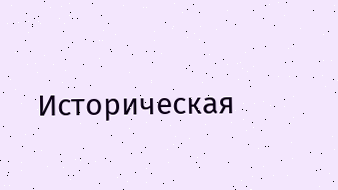Историческая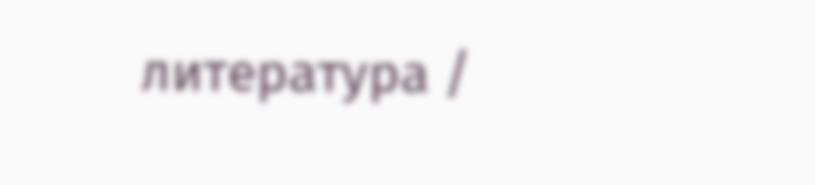литература /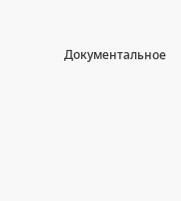Документальное